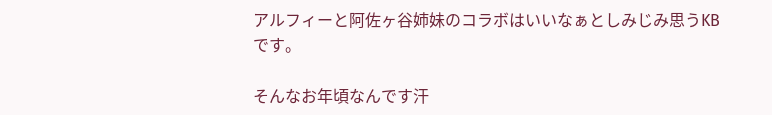アルフィーと阿佐ヶ谷姉妹のコラボはいいなぁとしみじみ思うKBです。

そんなお年頃なんです汗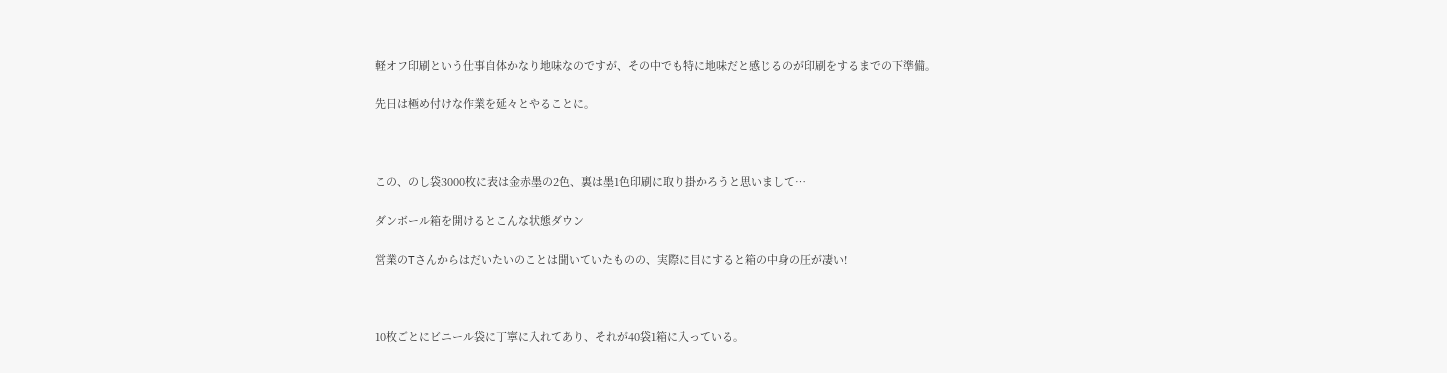軽オフ印刷という仕事自体かなり地味なのですが、その中でも特に地味だと感じるのが印刷をするまでの下準備。

先日は極め付けな作業を延々とやることに。



この、のし袋3000枚に表は金赤墨の2色、裏は墨1色印刷に取り掛かろうと思いまして…

ダンボール箱を開けるとこんな状態ダウン

営業のTさんからはだいたいのことは聞いていたものの、実際に目にすると箱の中身の圧が凄い!



10枚ごとにビニール袋に丁寧に入れてあり、それが40袋1箱に入っている。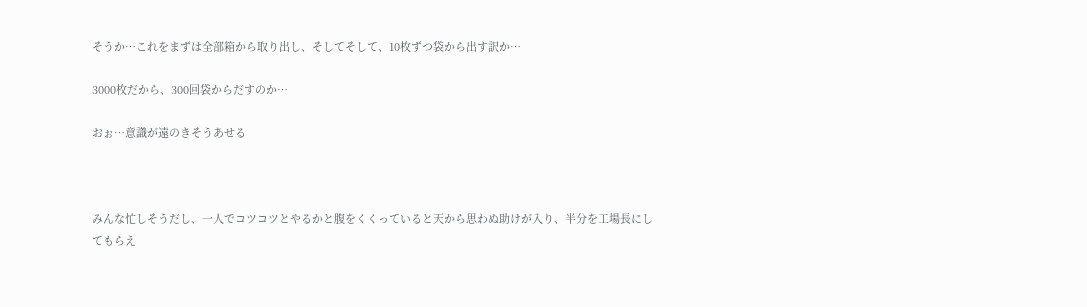そうか…これをまずは全部箱から取り出し、そしてそして、10枚ずつ袋から出す訳か…

3000枚だから、300回袋からだすのか…

おぉ…意識が遠のきそうあせる



みんな忙しそうだし、一人でコツコツとやるかと腹をくくっていると天から思わぬ助けが入り、半分を工場長にしてもらえ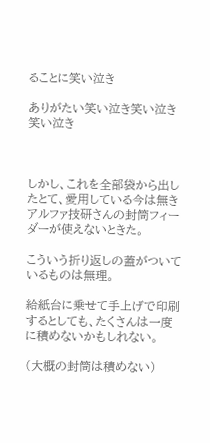ることに笑い泣き

ありがたい笑い泣き笑い泣き笑い泣き



しかし、これを全部袋から出したとて、愛用している今は無きアルファ技研さんの封筒フィーダーが使えないときた。

こういう折り返しの蓋がついているものは無理。

給紙台に乗せて手上げで印刷するとしても、たくさんは一度に積めないかもしれない。

(大概の封筒は積めない)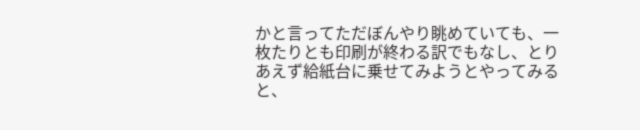かと言ってただぼんやり眺めていても、一枚たりとも印刷が終わる訳でもなし、とりあえず給紙台に乗せてみようとやってみると、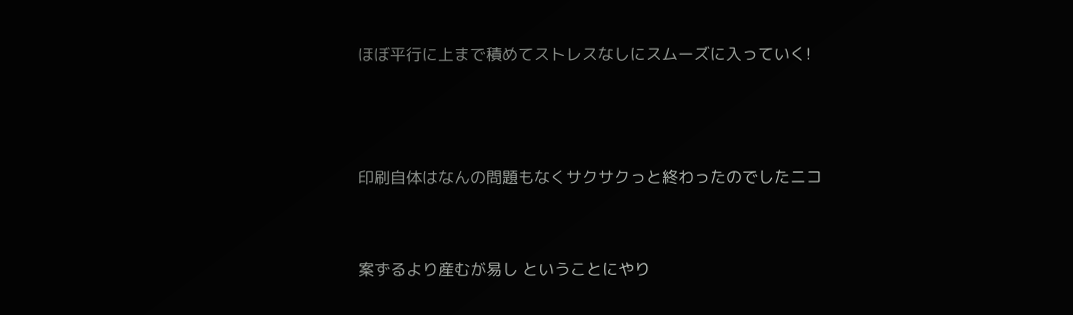ほぼ平行に上まで積めてストレスなしにスムーズに入っていく!



印刷自体はなんの問題もなくサクサクっと終わったのでしたニコ


案ずるより産むが易し ということにやり